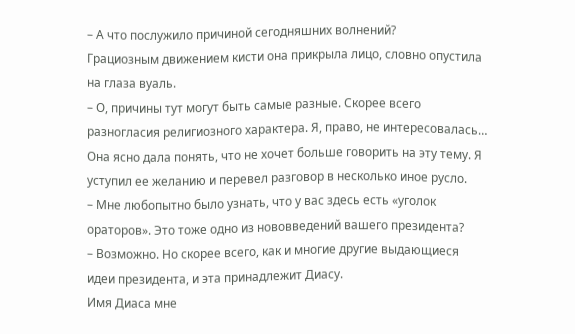– А что послужило причиной сегодняшних волнений?
Грациозным движением кисти она прикрыла лицо, словно опустила на глаза вуаль.
– О, причины тут могут быть самые разные. Скорее всего разногласия религиозного характера. Я, право, не интересовалась…
Она ясно дала понять, что не хочет больше говорить на эту тему. Я уступил ее желанию и перевел разговор в несколько иное русло.
– Мне любопытно было узнать, что у вас здесь есть «уголок ораторов». Это тоже одно из нововведений вашего президента?
– Возможно. Но скорее всего, как и многие другие выдающиеся идеи президента, и эта принадлежит Диасу.
Имя Диаса мне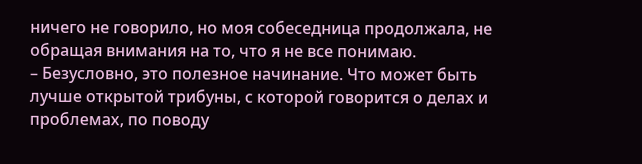ничего не говорило, но моя собеседница продолжала, не обращая внимания на то, что я не все понимаю.
– Безусловно, это полезное начинание. Что может быть лучше открытой трибуны, с которой говорится о делах и проблемах, по поводу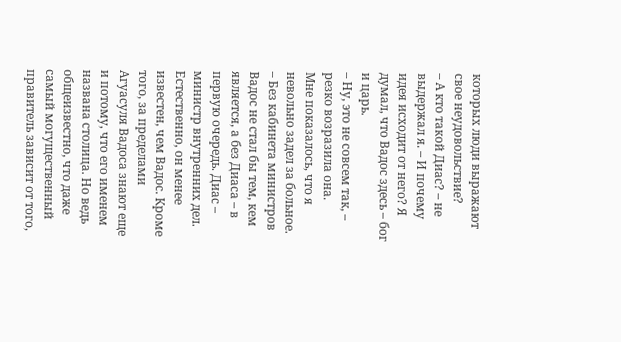которых люди выражают свое неудовольствие?
– А кто такой Диас? – не выдержал я. – И почему идея исходит от него? Я думал, что Вадос здесь – бог и царь.
– Ну, это не совсем так, – резко возразила она.
Мне показалось, что я невольно задел за больное.
– Без кабинета министров Вадос не стал бы тем, кем является, а без Диаса – в первую очередь. Диас – министр внутренних дел. Естественно, он менее известен, чем Вадос. Кроме того, за пределами Агуасуля Вадоса знают еще и потому, что его именем названа столица. Но ведь общеизвестно, что даже самый могущественный правитель зависит от того,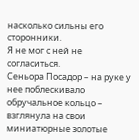насколько сильны его сторонники.
Я не мог с ней не согласиться.
Сеньора Посадор – на руке у нее поблескивало обручальное кольцо – взглянула на свои миниатюрные золотые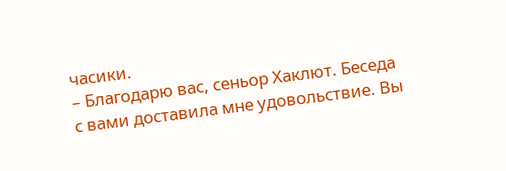часики.
– Благодарю вас, сеньор Хаклют. Беседа с вами доставила мне удовольствие. Вы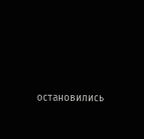остановились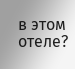в этом отеле?